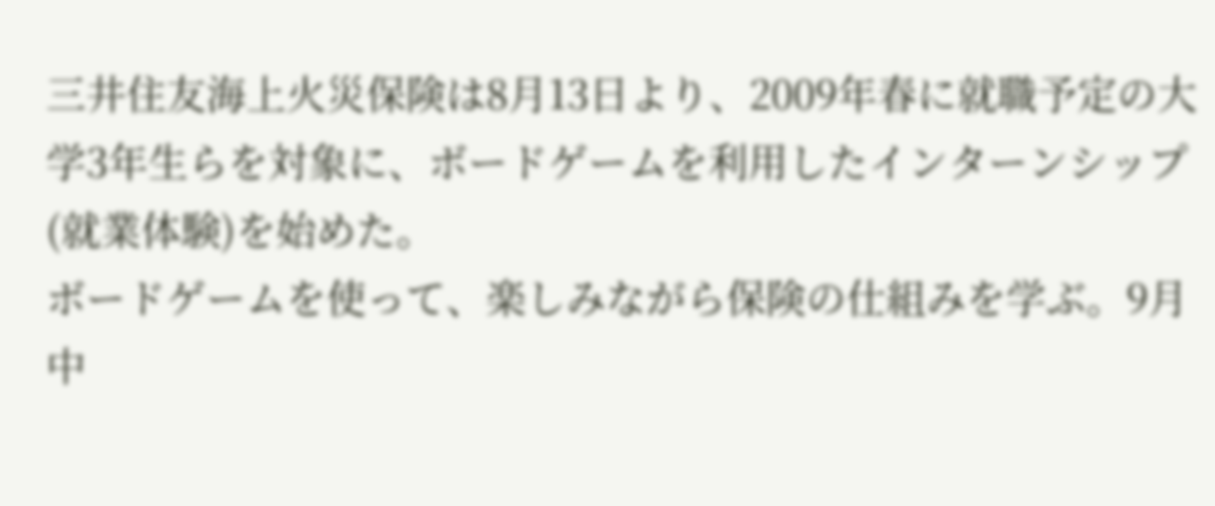三井住友海上火災保険は8月13日より、2009年春に就職予定の大学3年生らを対象に、ボードゲームを利用したインターンシップ(就業体験)を始めた。
ボードゲームを使って、楽しみながら保険の仕組みを学ぶ。9月中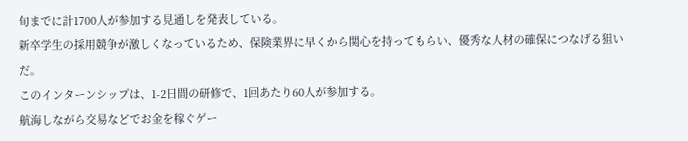旬までに計1700人が参加する見通しを発表している。
新卒学生の採用競争が激しくなっているため、保険業界に早くから関心を持ってもらい、優秀な人材の確保につなげる狙いだ。
このインターンシップは、1-2日間の研修で、1回あたり60人が参加する。
航海しながら交易などでお金を稼ぐゲー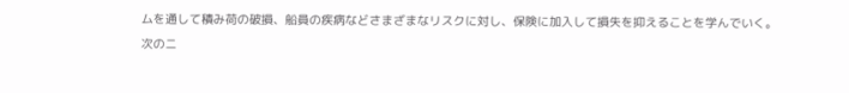ムを通して積み荷の破損、船員の疾病などさまざまなリスクに対し、保険に加入して損失を抑えることを学んでいく。
次のニ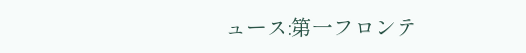ュース:第一フロンテ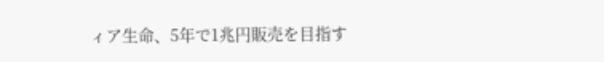ィア生命、5年で1兆円販売を目指す